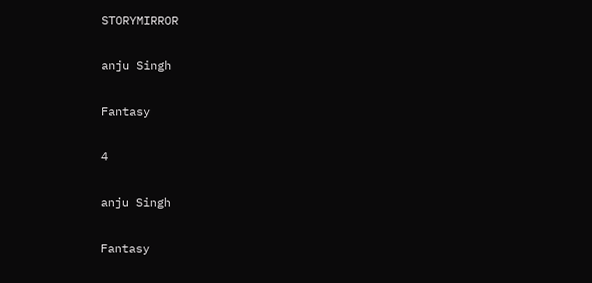STORYMIRROR

anju Singh

Fantasy

4

anju Singh

Fantasy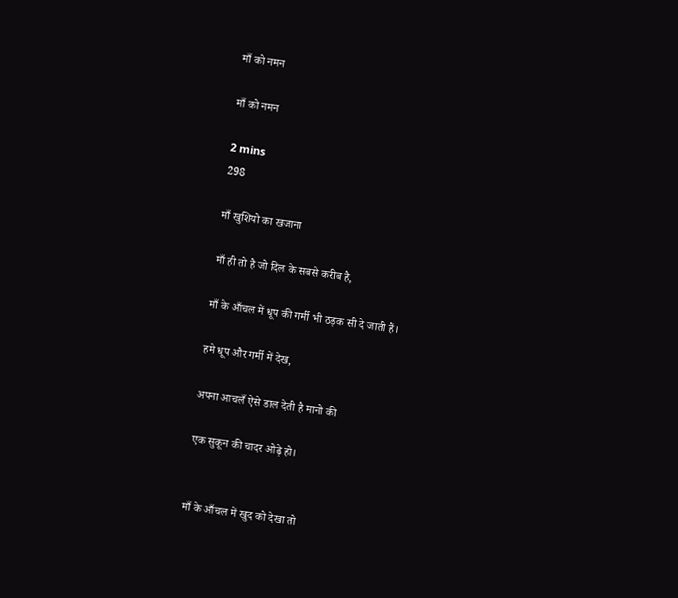माँ को नमन

माँ को नमन

2 mins
298

माँ खुशियो का खजाना

माँ ही तो है जो दिल के सबसे करीब है,

माँ के आँचल में धूप की गर्मी भी ठड़क सी दे जाती हैं।

हमे धूप और गर्मी में देख,

अपना आचलँ ऐसे डाल देती है मानो की

एक सुकून की चादर ओढ़े हो।


माँ के आँचल में खुद को देखा तो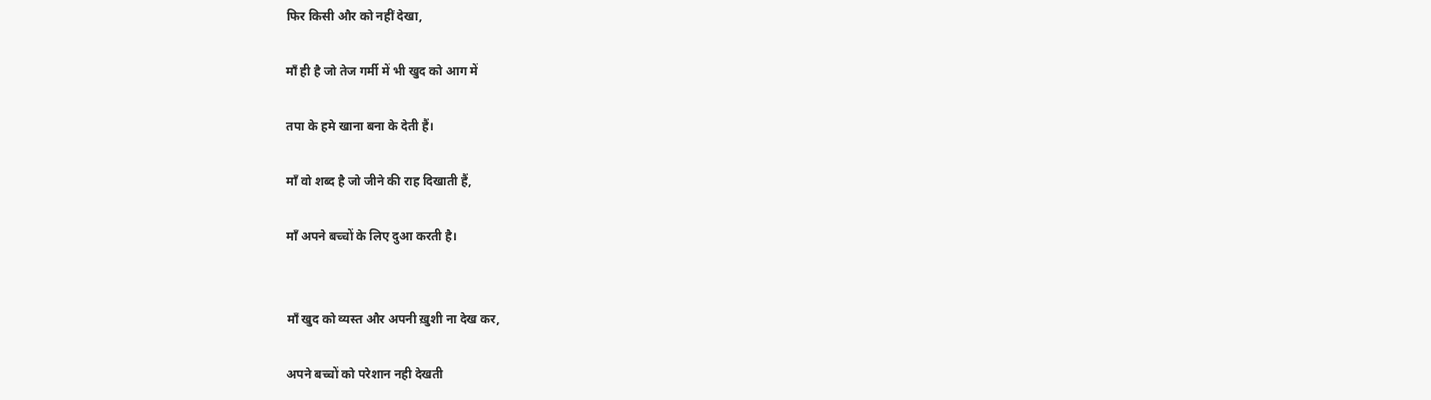फिर किसी और को नहीं देखा,

माँ ही है जो तेज गर्मी में भी खुद को आग में

तपा के हमे खाना बना के देती हैं।

माँ वो शब्द है जो जीने की राह दिखाती हैं,

माँ अपने बच्चों के लिए दुआ करती है।


माँ खुद को व्यस्त और अपनी ख़ुशी ना देख कर,

अपने बच्चों को परेशान नही देखती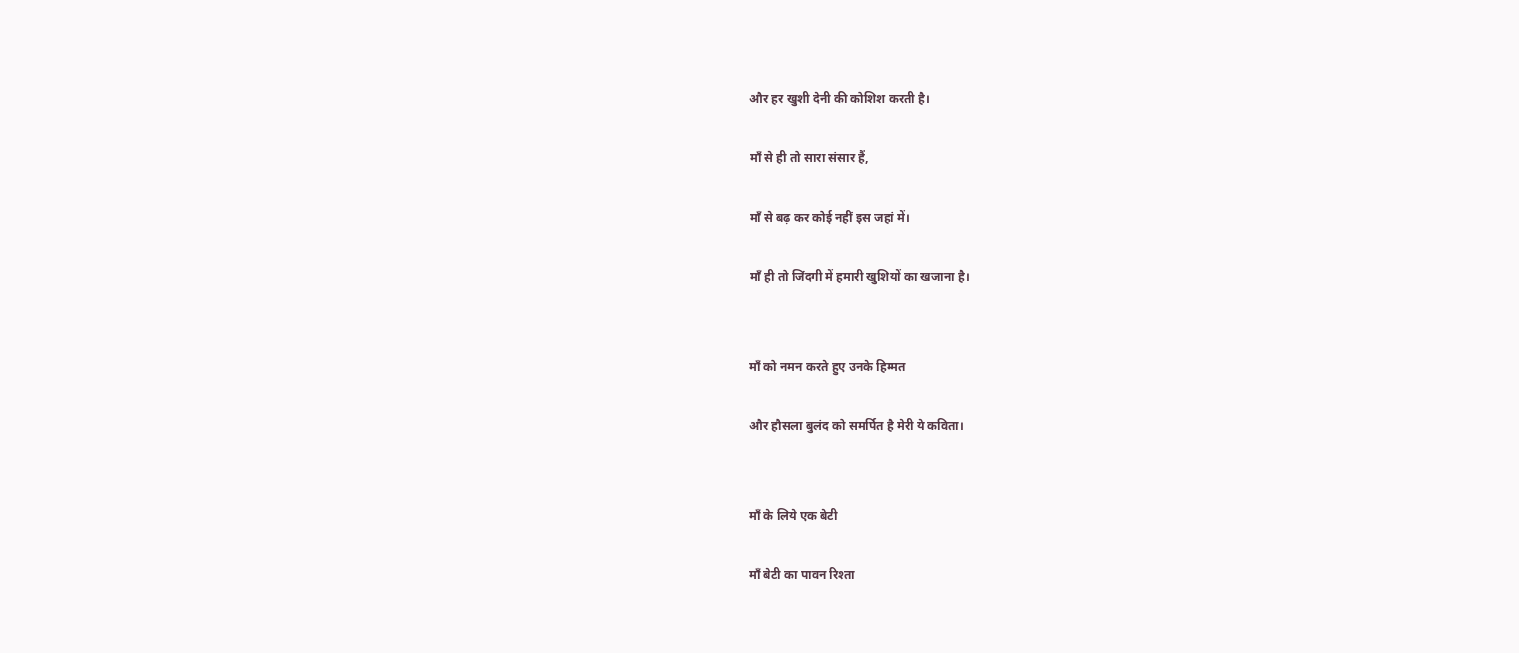और हर खुशी देनी की कोशिश करती है।

माँ से ही तो सारा संसार हैं,

माँ से बढ़ कर कोई नहीं इस जहां में।

माँ ही तो जिंदगी में हमारी खुशियों का खजाना है।


माँ को नमन करते हुए उनके हिम्मत

और हौसला बुलंद को समर्पित है मेरी ये कविता।


माँ के लिये एक बेटी

माँ बेटी का पावन रिश्ता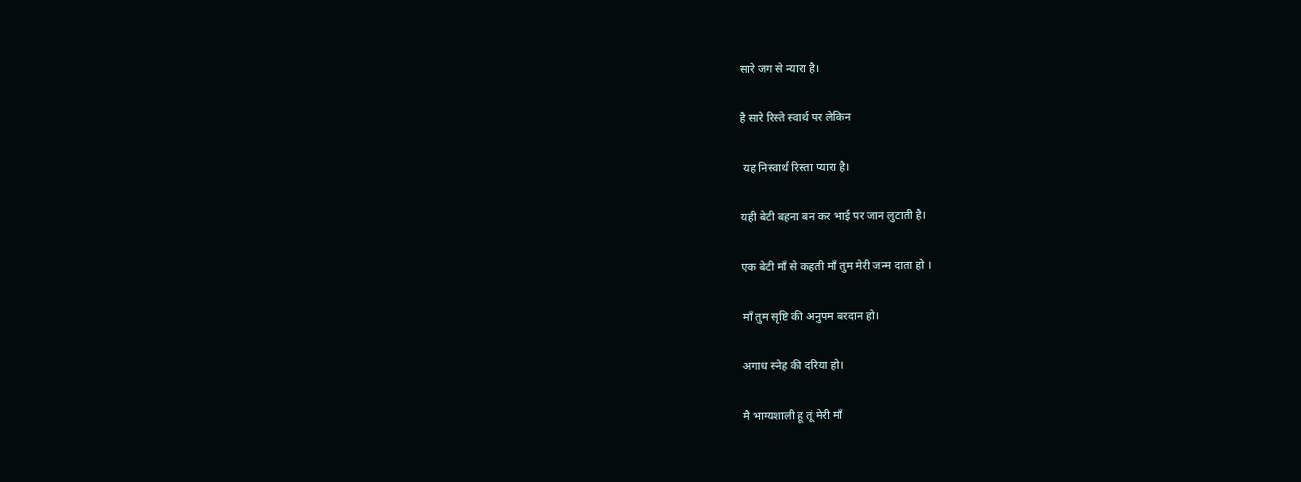सारे जग से न्यारा है।

है सारे रिस्ते स्वार्थ पर लेकिन

 यह निस्वार्थ रिस्ता प्यारा है।

यही बेटी बहना बन कर भाई पर जान लुटाती है।

एक बेटी माँ से कहती माँ तुम मेरी जन्म दाता हो ।

माँ तुम सृष्टि की अनुपम बरदान हो।

अगाध स्नेह की दरिया हो।

मै भाग्यशाली हू तूं मेरी माँ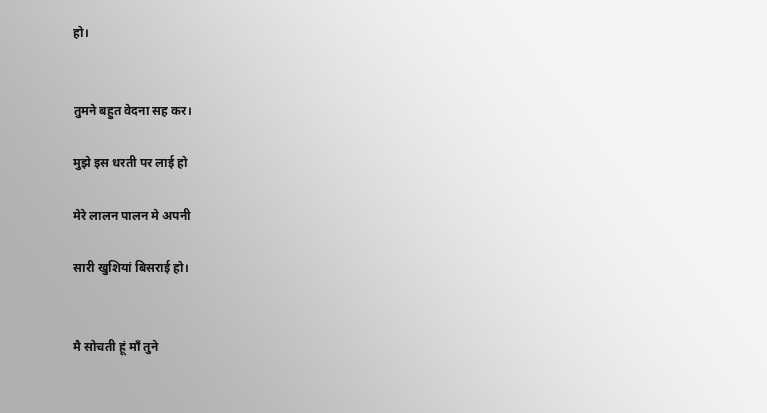हो।


तुमने बहुत वेदना सह कर।

मुझे इस धरती पर लाई हो

मेरे लालन पालन मे अपनी

सारी खुशियां बिसराई हो।


मै सोचती हूं माँ तुने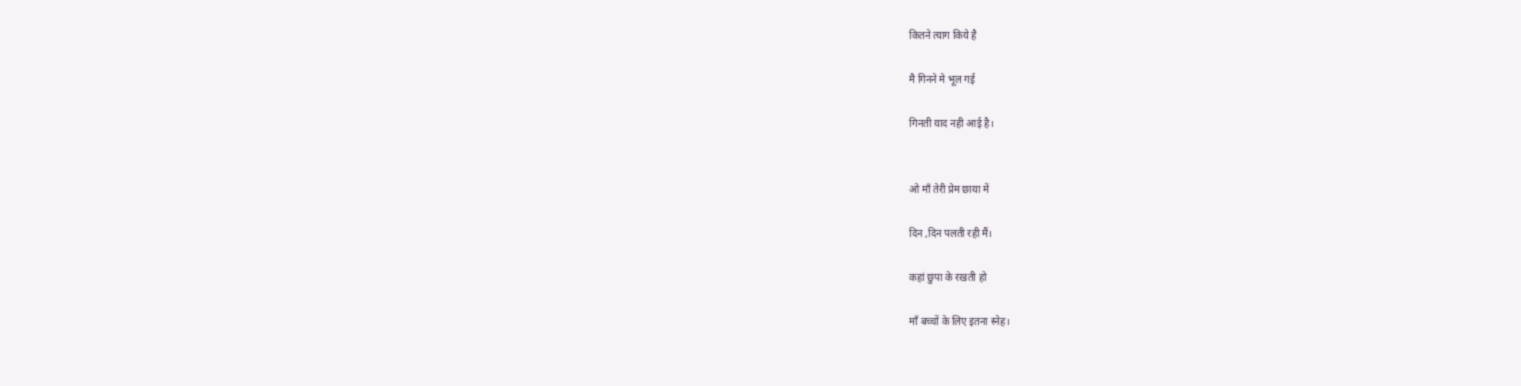कितने त्याग किये है

मै गिनने मे भूल गई

गिनती याद नही आई है।


ओ माँ तेरी प्रेम छाया में

दिन ,दिन पलती रही मैं।

कहां छुपा के रखती हो

माँ बच्चों के लिए इतना स्नेह।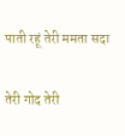पाती रहूं तेरी ममता सदा

तेरी गोद तेरी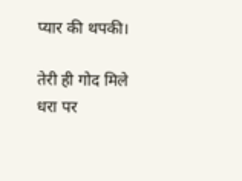प्यार की थपकी।

तेरी ही गोद मिले धरा पर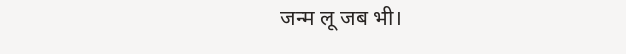जन्म लू जब भी।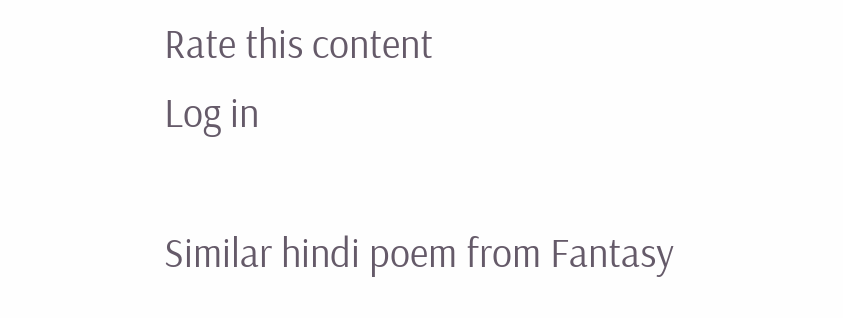Rate this content
Log in

Similar hindi poem from Fantasy